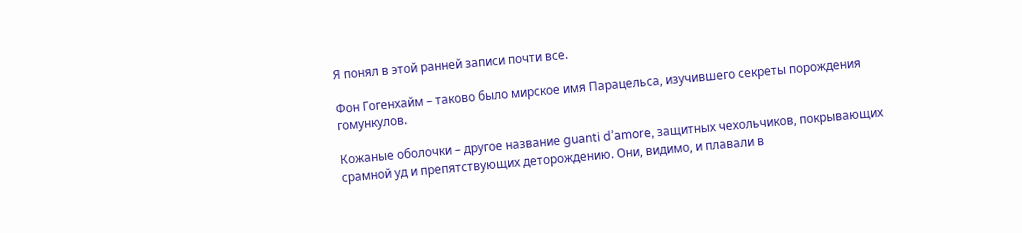Я понял в этой ранней записи почти все.

Фон Гогенхайм – таково было мирское имя Парацельса, изучившего секреты порождения гомункулов.

Кожаные оболочки – другое название guanti d’amore, защитных чехольчиков, покрывающих срамной уд и препятствующих деторождению. Они, видимо, и плавали в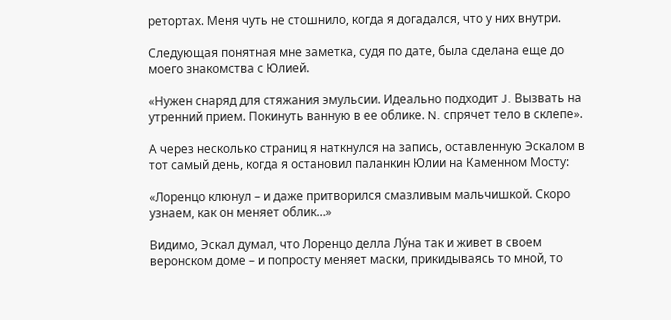ретортах. Меня чуть не стошнило, когда я догадался, что у них внутри.

Следующая понятная мне заметка, судя по дате, была сделана еще до моего знакомства с Юлией.

«Нужен снаряд для стяжания эмульсии. Идеально подходит J. Вызвать на утренний прием. Покинуть ванную в ее облике. N. спрячет тело в склепе».

А через несколько страниц я наткнулся на запись, оставленную Эскалом в тот самый день, когда я остановил паланкин Юлии на Каменном Мосту:

«Лоренцо клюнул – и даже притворился смазливым мальчишкой. Скоро узнаем, как он меняет облик…»

Видимо, Эскал думал, что Лоренцо делла Лýна так и живет в своем веронском доме – и попросту меняет маски, прикидываясь то мной, то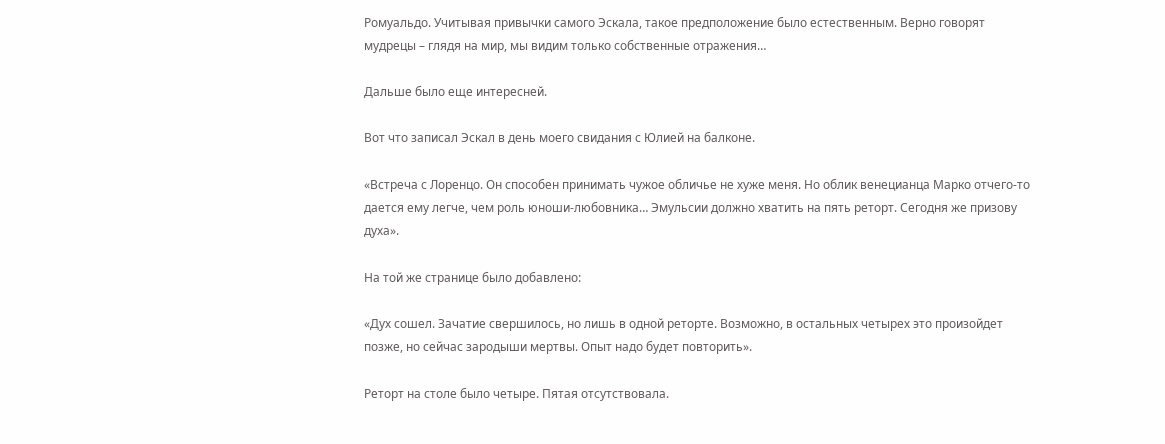Ромуальдо. Учитывая привычки самого Эскала, такое предположение было естественным. Верно говорят мудрецы – глядя на мир, мы видим только собственные отражения…

Дальше было еще интересней.

Вот что записал Эскал в день моего свидания с Юлией на балконе.

«Встреча с Лоренцо. Он способен принимать чужое обличье не хуже меня. Но облик венецианца Марко отчего-то дается ему легче, чем роль юноши-любовника… Эмульсии должно хватить на пять реторт. Сегодня же призову духа».

На той же странице было добавлено:

«Дух сошел. Зачатие свершилось, но лишь в одной реторте. Возможно, в остальных четырех это произойдет позже, но сейчас зародыши мертвы. Опыт надо будет повторить».

Реторт на столе было четыре. Пятая отсутствовала.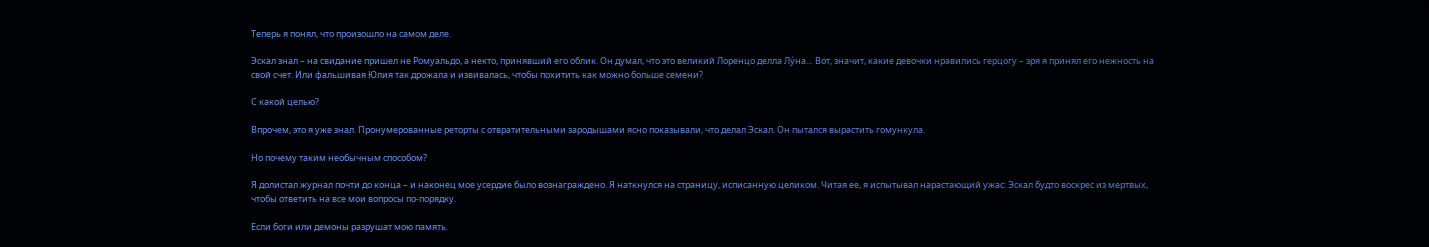Теперь я понял, что произошло на самом деле.

Эскал знал – на свидание пришел не Ромуальдо, а некто, принявший его облик. Он думал, что это великий Лоренцо делла Лýна… Вот, значит, какие девочки нравились герцогу – зря я принял его нежность на свой счет. Или фальшивая Юлия так дрожала и извивалась, чтобы похитить как можно больше семени?

С какой целью?

Впрочем, это я уже знал. Пронумерованные реторты с отвратительными зародышами ясно показывали, что делал Эскал. Он пытался вырастить гомункула.

Но почему таким необычным способом?

Я долистал журнал почти до конца – и наконец мое усердие было вознаграждено. Я наткнулся на страницу, исписанную целиком. Читая ее, я испытывал нарастающий ужас: Эскал будто воскрес из мертвых, чтобы ответить на все мои вопросы по-порядку.

Если боги или демоны разрушат мою память.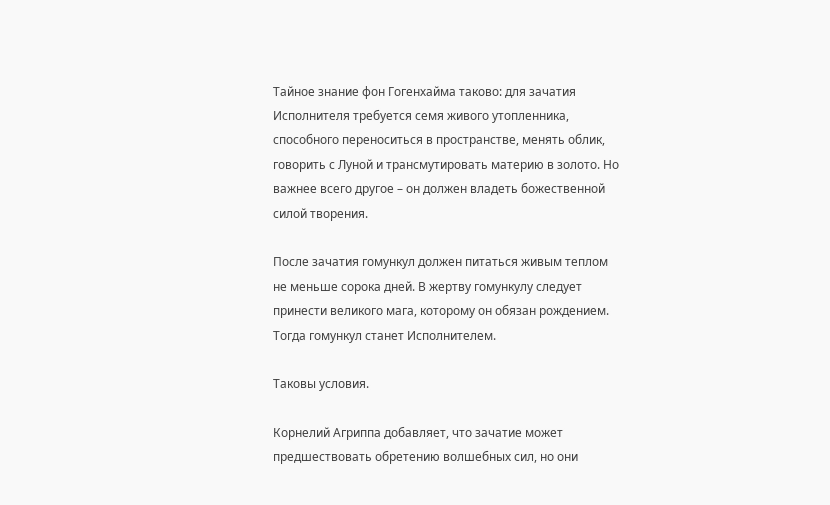Тайное знание фон Гогенхайма таково: для зачатия Исполнителя требуется семя живого утопленника, способного переноситься в пространстве, менять облик, говорить с Луной и трансмутировать материю в золото. Но важнее всего другое – он должен владеть божественной силой творения.

После зачатия гомункул должен питаться живым теплом не меньше сорока дней. В жертву гомункулу следует принести великого мага, которому он обязан рождением. Тогда гомункул станет Исполнителем.

Таковы условия.

Корнелий Агриппа добавляет, что зачатие может предшествовать обретению волшебных сил, но они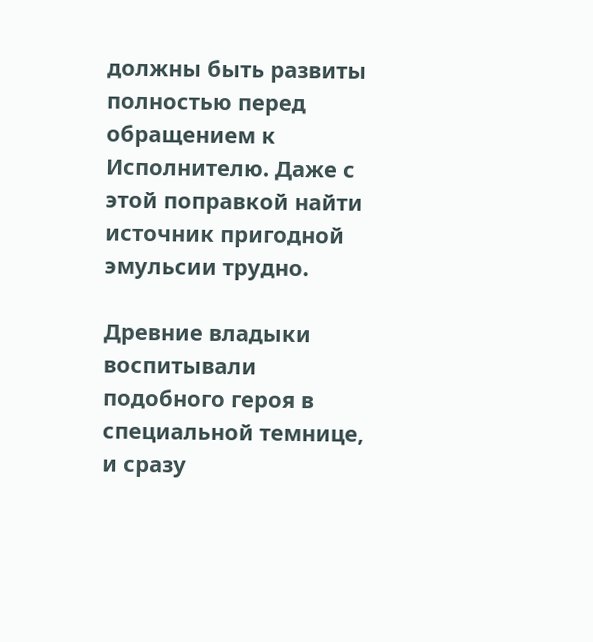должны быть развиты полностью перед обращением к Исполнителю. Даже с этой поправкой найти источник пригодной эмульсии трудно.

Древние владыки воспитывали подобного героя в специальной темнице, и сразу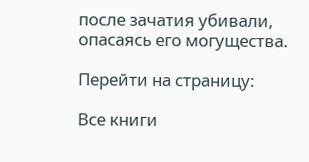после зачатия убивали, опасаясь его могущества.

Перейти на страницу:

Все книги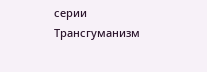серии Трансгуманизм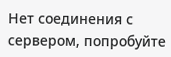Нет соединения с сервером, попробуйте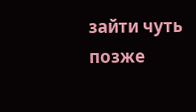зайти чуть позже